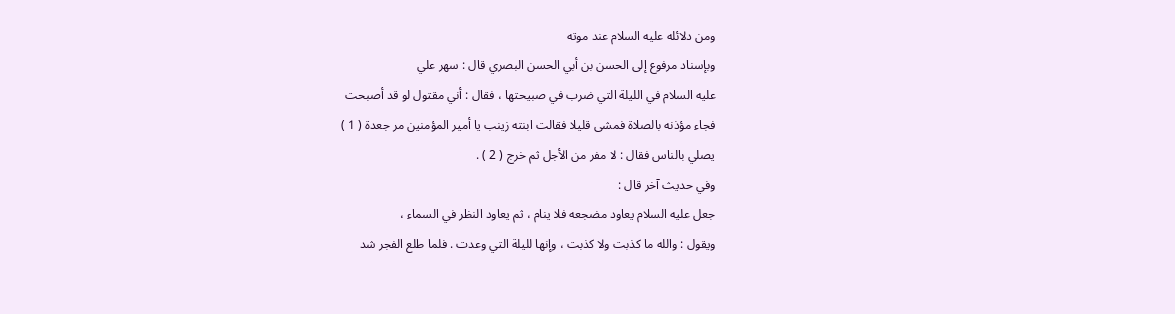ومن دلائله عليه السلام عند موته
وبإسناد مرفوع إلى الحسن بن أبي الحسن البصري قال : سهر علي
عليه السلام في الليلة التي ضرب في صبيحتها ، فقال : أني مقتول لو قد أصبحت
فجاء مؤذنه بالصلاة فمشى قليلا فقالت ابنته زينب يا أمير المؤمنين مر جعدة ( 1 )
يصلي بالناس فقال : لا مفر من الأجل ثم خرج ( 2 ) .
وفي حديث آخر قال :
جعل عليه السلام يعاود مضجعه فلا ينام ، ثم يعاود النظر في السماء ،
ويقول : والله ما كذبت ولا كذبت ، وإنها لليلة التي وعدت . فلما طلع الفجر شد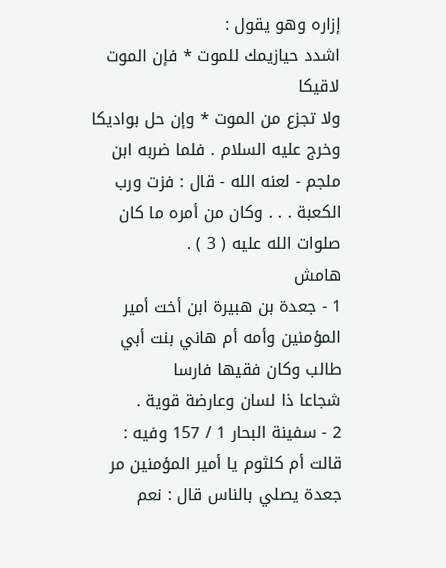إزاره وهو يقول :
اشدد حيازيمك للموت * فإن الموت لاقيكا
ولا تجزع من الموت * وإن حل بواديكا
وخرج عليه السلام . فلما ضربه ابن ملجم - لعنه الله - قال : فزت ورب
الكعبة . . . وكان من أمره ما كان صلوات الله عليه ( 3 ) .
هامش
1 - جعدة بن هبيرة ابن أخت أمير المؤمنين وأمه أم هاني بنت أبي طالب وكان فقيها فارسا
شجاعا ذا لسان وعارضة قوية .
2 - سفينة البحار 1 / 157 وفيه : قالت أم كلثوم يا أمير المؤمنين مر جعدة يصلي بالناس قال : نعم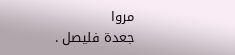مروا
جعدة فليصل .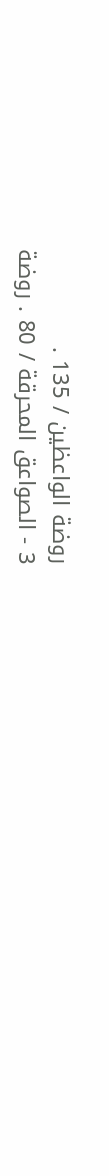روضة الواعظين / 135 .
3 - الصواعق المحرقة / 80 . روضة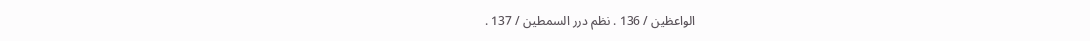الواعظين / 136 . نظم درر السمطين / 137 .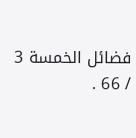فضائل الخمسة 3 / 66 .